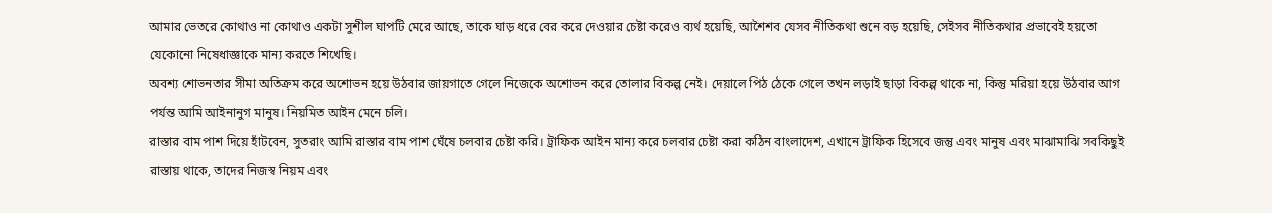আমার ভেতরে কোথাও না কোথাও একটা সুশীল ঘাপটি মেরে আছে, তাকে ঘাড় ধরে বের করে দেওয়ার চেষ্টা করেও ব্যর্থ হয়েছি, আশৈশব যেসব নীতিকথা শুনে বড় হয়েছি, সেইসব নীতিকথার প্রভাবেই হয়তো যেকোনো নিষেধাজ্ঞাকে মান্য করতে শিখেছি।
অবশ্য শোভনতার সীমা অতিক্রম করে অশোভন হয়ে উঠবার জায়গাতে গেলে নিজেকে অশোভন করে তোলার বিকল্প নেই। দেয়ালে পিঠ ঠেকে গেলে তখন লড়াই ছাড়া বিকল্প থাকে না, কিন্তু মরিয়া হয়ে উঠবার আগ পর্যন্ত আমি আইনানুগ মানুষ। নিয়মিত আইন মেনে চলি।
রাস্তার বাম পাশ দিয়ে হাঁটবেন, সুতরাং আমি রাস্তার বাম পাশ ঘেঁষে চলবার চেষ্টা করি। ট্রাফিক আইন মান্য করে চলবার চেষ্টা করা কঠিন বাংলাদেশ, এখানে ট্রাফিক হিসেবে জন্তু এবং মানুষ এবং মাঝামাঝি সবকিছুই রাস্তায় থাকে, তাদের নিজস্ব নিয়ম এবং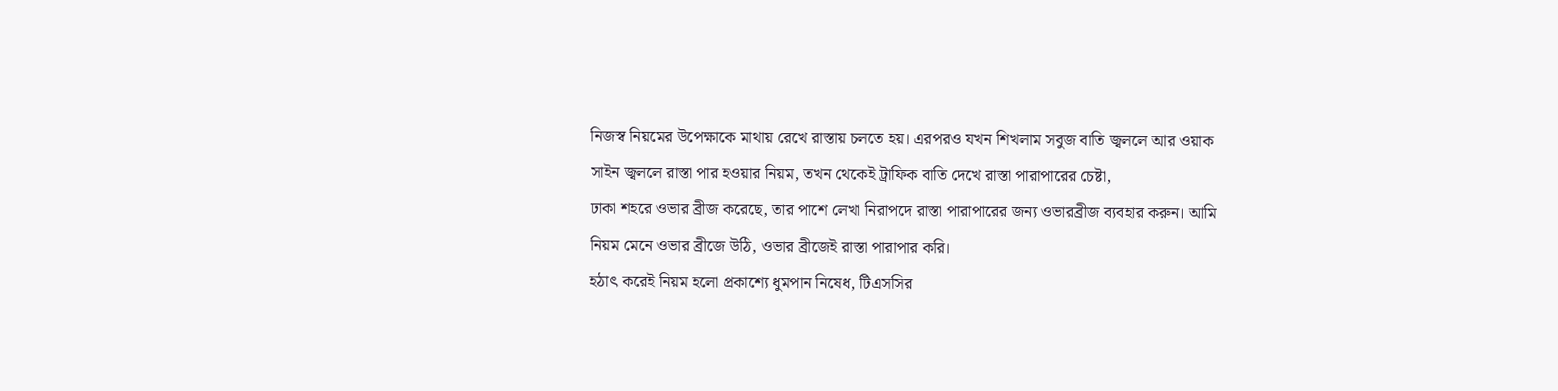নিজস্ব নিয়মের উপেক্ষাকে মাথায় রেখে রাস্তায় চলতে হয়। এরপরও যখন শিখলাম সবুজ বাতি জ্বললে আর ওয়াক সাইন জ্বললে রাস্তা পার হওয়ার নিয়ম, তখন থেকেই ট্রাফিক বাতি দেখে রাস্তা পারাপারের চেষ্টা,
ঢাকা শহরে ওভার ব্রীজ করেছে, তার পাশে লেখা নিরাপদে রাস্তা পারাপারের জন্য ওভারব্রীজ ব্যবহার করুন। আমি নিয়ম মেনে ওভার ব্রীজে উঠি, ওভার ব্রীজেই রাস্তা পারাপার করি।
হঠাৎ করেই নিয়ম হলো প্রকাশ্যে ধুমপান নিষেধ, টিএসসির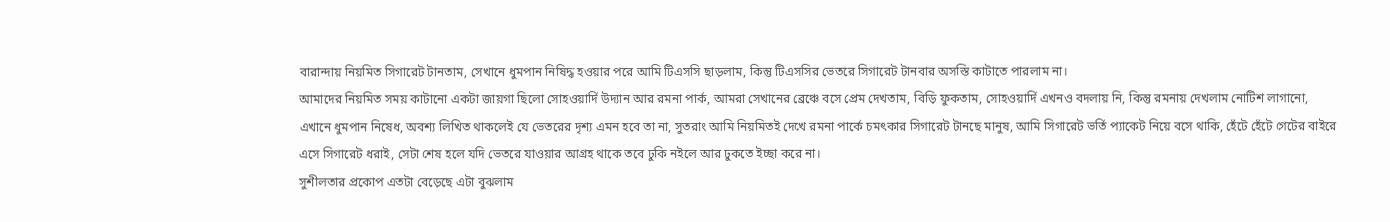বারান্দায় নিয়মিত সিগারেট টানতাম, সেখানে ধুমপান নিষিদ্ধ হওয়ার পরে আমি টিএসসি ছাড়লাম, কিন্তু টিএসসির ভেতরে সিগারেট টানবার অসস্তি কাটাতে পারলাম না।
আমাদের নিয়মিত সময় কাটানো একটা জায়গা ছিলো সোহওয়ার্দি উদ্যান আর রমনা পার্ক, আমরা সেখানের ব্রেঞ্চে বসে প্রেম দেখতাম, বিড়ি ফুকতাম, সোহওয়ার্দি এখনও বদলায় নি, কিন্তু রমনায় দেখলাম নোটিশ লাগানো, এখানে ধুমপান নিষেধ, অবশ্য লিখিত থাকলেই যে ভেতরের দৃশ্য এমন হবে তা না, সুতরাং আমি নিয়মিতই দেখে রমনা পার্কে চমৎকার সিগারেট টানছে মানুষ, আমি সিগারেট ভর্তি প্যাকেট নিয়ে বসে থাকি, হেঁটে হেঁটে গেটের বাইরে এসে সিগারেট ধরাই, সেটা শেষ হলে যদি ভেতরে যাওয়ার আগ্রহ থাকে তবে ঢুকি নইলে আর ঢুকতে ইচ্ছা করে না।
সুশীলতার প্রকোপ এতটা বেড়েছে এটা বুঝলাম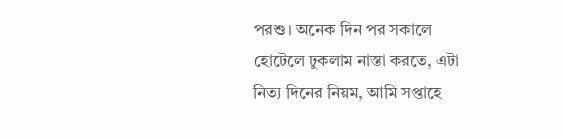পরশু। অনেক দিন পর সকালে হোটেলে ঢুকলাম নাস্তা করতে, এটা নিত্য দিনের নিয়ম, আমি সপ্তাহে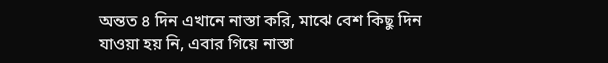অন্তত ৪ দিন এখানে নাস্তা করি, মাঝে বেশ কিছু দিন যাওয়া হয় নি, এবার গিয়ে নাস্তা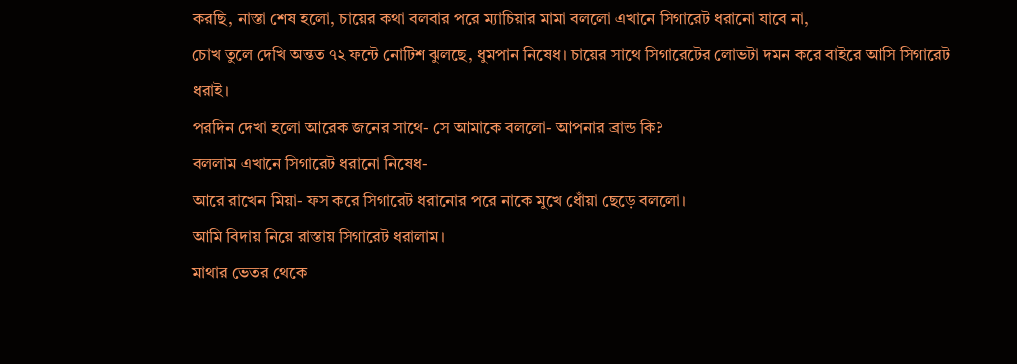করছি, নাস্তা শেষ হলো, চায়ের কথা বলবার পরে ম্যাচিয়ার মামা বললো এখানে সিগারেট ধরানো যাবে না,
চোখ তুলে দেখি অন্তত ৭২ ফন্টে নোটিশ ঝুলছে, ধুমপান নিষেধ। চায়ের সাথে সিগারেটের লোভটা দমন করে বাইরে আসি সিগারেট ধরাই।
পরদিন দেখা হলো আরেক জনের সাথে- সে আমাকে বললো- আপনার ব্রান্ড কি?
বললাম এখানে সিগারেট ধরানো নিষেধ-
আরে রাখেন মিয়া- ফস করে সিগারেট ধরানোর পরে নাকে মুখে ধোঁয়া ছেড়ে বললো।
আমি বিদায় নিয়ে রাস্তায় সিগারেট ধরালাম।
মাথার ভেতর থেকে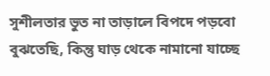সুশীলতার ভুত না তাড়ালে বিপদে পড়বো বুঝতেছি, কিন্তু ঘাড় থেকে নামানো যাচ্ছে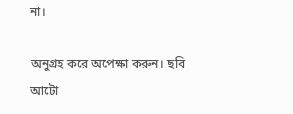না।

অনুগ্রহ করে অপেক্ষা করুন। ছবি আটো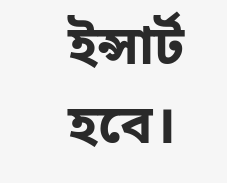ইন্সার্ট হবে।